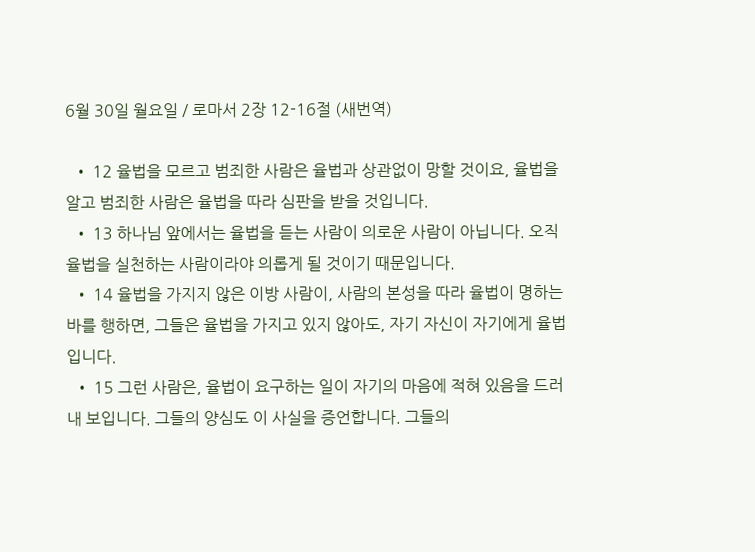6월 30일 월요일 / 로마서 2장 12-16절 (새번역)

  • 12 율법을 모르고 범죄한 사람은 율법과 상관없이 망할 것이요, 율법을 알고 범죄한 사람은 율법을 따라 심판을 받을 것입니다.
  • 13 하나님 앞에서는 율법을 듣는 사람이 의로운 사람이 아닙니다. 오직 율법을 실천하는 사람이라야 의롭게 될 것이기 때문입니다.
  • 14 율법을 가지지 않은 이방 사람이, 사람의 본성을 따라 율법이 명하는 바를 행하면, 그들은 율법을 가지고 있지 않아도, 자기 자신이 자기에게 율법입니다.
  • 15 그런 사람은, 율법이 요구하는 일이 자기의 마음에 적혀 있음을 드러내 보입니다. 그들의 양심도 이 사실을 증언합니다. 그들의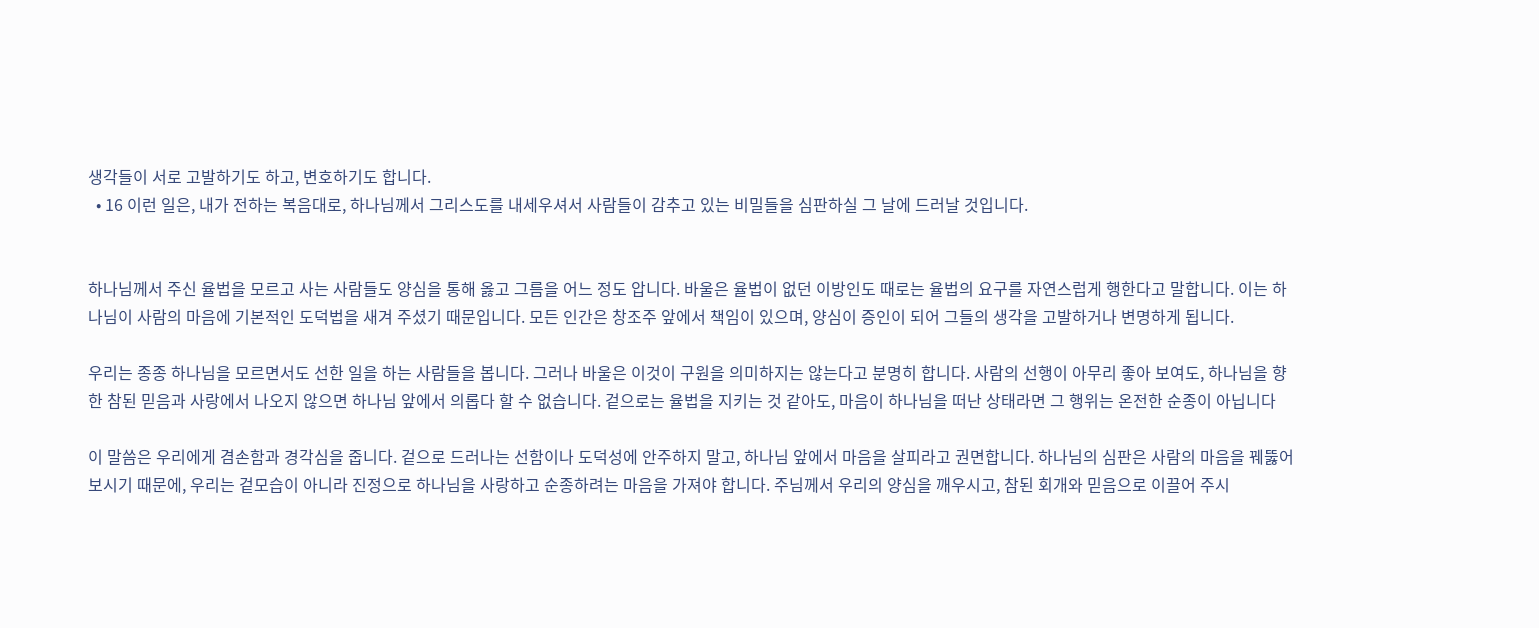생각들이 서로 고발하기도 하고, 변호하기도 합니다.
  • 16 이런 일은, 내가 전하는 복음대로, 하나님께서 그리스도를 내세우셔서 사람들이 감추고 있는 비밀들을 심판하실 그 날에 드러날 것입니다.


하나님께서 주신 율법을 모르고 사는 사람들도 양심을 통해 옳고 그름을 어느 정도 압니다. 바울은 율법이 없던 이방인도 때로는 율법의 요구를 자연스럽게 행한다고 말합니다. 이는 하나님이 사람의 마음에 기본적인 도덕법을 새겨 주셨기 때문입니다. 모든 인간은 창조주 앞에서 책임이 있으며, 양심이 증인이 되어 그들의 생각을 고발하거나 변명하게 됩니다.

우리는 종종 하나님을 모르면서도 선한 일을 하는 사람들을 봅니다. 그러나 바울은 이것이 구원을 의미하지는 않는다고 분명히 합니다. 사람의 선행이 아무리 좋아 보여도, 하나님을 향한 참된 믿음과 사랑에서 나오지 않으면 하나님 앞에서 의롭다 할 수 없습니다. 겉으로는 율법을 지키는 것 같아도, 마음이 하나님을 떠난 상태라면 그 행위는 온전한 순종이 아닙니다

이 말씀은 우리에게 겸손함과 경각심을 줍니다. 겉으로 드러나는 선함이나 도덕성에 안주하지 말고, 하나님 앞에서 마음을 살피라고 권면합니다. 하나님의 심판은 사람의 마음을 꿰뚫어 보시기 때문에, 우리는 겉모습이 아니라 진정으로 하나님을 사랑하고 순종하려는 마음을 가져야 합니다. 주님께서 우리의 양심을 깨우시고, 참된 회개와 믿음으로 이끌어 주시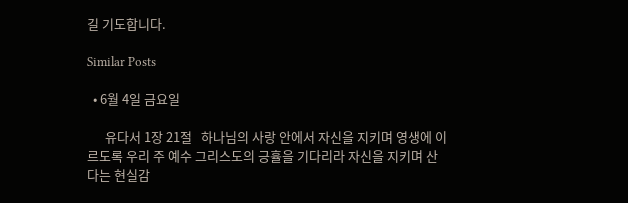길 기도합니다.

Similar Posts

  • 6월 4일 금요일

      유다서 1장 21절   하나님의 사랑 안에서 자신을 지키며 영생에 이르도록 우리 주 예수 그리스도의 긍휼을 기다리라 자신을 지키며 산다는 현실감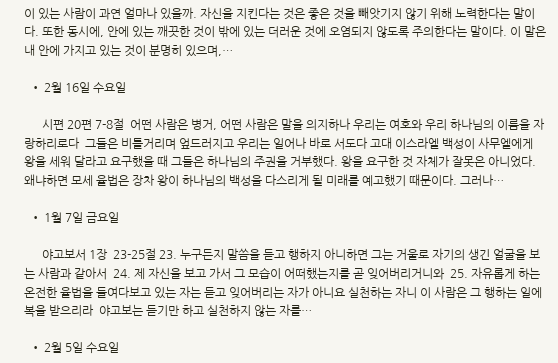이 있는 사람이 과연 얼마나 있을까. 자신을 지킨다는 것은 좋은 것을 빼앗기지 않기 위해 노력한다는 말이다. 또한 동시에, 안에 있는 깨끗한 것이 밖에 있는 더러운 것에 오염되지 않도록 주의한다는 말이다. 이 말은 내 안에 가지고 있는 것이 분명히 있으며,…

  • 2월 16일 수요일

      시편 20편 7-8절  어떤 사람은 병거, 어떤 사람은 말을 의지하나 우리는 여호와 우리 하나님의 이름을 자랑하리로다  그들은 비틀거리며 엎드러지고 우리는 일어나 바로 서도다 고대 이스라엘 백성이 사무엘에게 왕을 세워 달라고 요구했을 때 그들은 하나님의 주권을 거부했다. 왕을 요구한 것 자체가 잘못은 아니었다. 왜냐하면 모세 율법은 장차 왕이 하나님의 백성을 다스리게 될 미래를 예고했기 때문이다. 그러나…

  • 1월 7일 금요일

      야고보서 1장  23-25절 23. 누구든지 말씀을 듣고 행하지 아니하면 그는 거울로 자기의 생긴 얼굴을 보는 사람과 같아서  24. 제 자신을 보고 가서 그 모습이 어떠했는지를 곧 잊어버리거니와  25. 자유롭게 하는 온전한 율법을 들여다보고 있는 자는 듣고 잊어버리는 자가 아니요 실천하는 자니 이 사람은 그 행하는 일에 복을 받으리라  야고보는 듣기만 하고 실천하지 않는 자를…

  • 2월 5일 수요일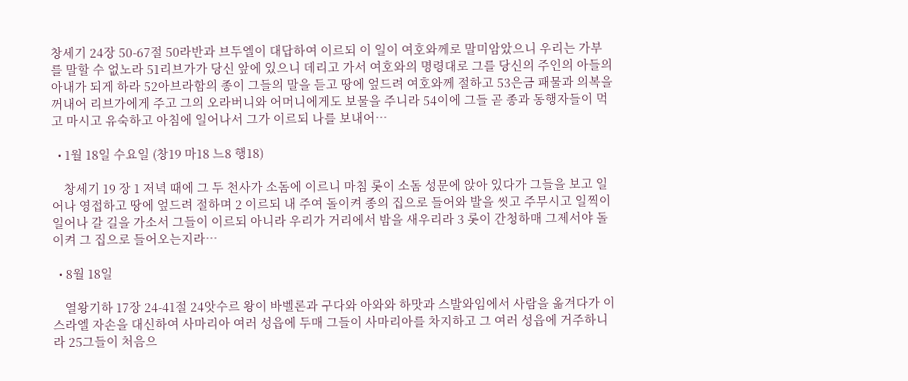창세기 24장 50-67절 50라반과 브두엘이 대답하여 이르되 이 일이 여호와께로 말미암았으니 우리는 가부를 말할 수 없노라 51리브가가 당신 앞에 있으니 데리고 가서 여호와의 명령대로 그를 당신의 주인의 아들의 아내가 되게 하라 52아브라함의 종이 그들의 말을 듣고 땅에 엎드려 여호와께 절하고 53은금 패물과 의복을 꺼내어 리브가에게 주고 그의 오라버니와 어머니에게도 보물을 주니라 54이에 그들 곧 종과 동행자들이 먹고 마시고 유숙하고 아침에 일어나서 그가 이르되 나를 보내어…

  • 1월 18일 수요일 (창19 마18 느8 행18)

    창세기 19 장 1 저녁 때에 그 두 천사가 소돔에 이르니 마침 롯이 소돔 성문에 앉아 있다가 그들을 보고 일어나 영접하고 땅에 엎드려 절하며 2 이르되 내 주여 돌이켜 종의 집으로 들어와 발을 씻고 주무시고 일찍이 일어나 갈 길을 가소서 그들이 이르되 아니라 우리가 거리에서 밤을 새우리라 3 롯이 간청하매 그제서야 돌이켜 그 집으로 들어오는지라…

  • 8월 18일

    열왕기하 17장 24-41절 24앗수르 왕이 바벨론과 구다와 아와와 하맛과 스발와임에서 사람을 옮겨다가 이스라엘 자손을 대신하여 사마리아 여러 성읍에 두매 그들이 사마리아를 차지하고 그 여러 성읍에 거주하니라 25그들이 처음으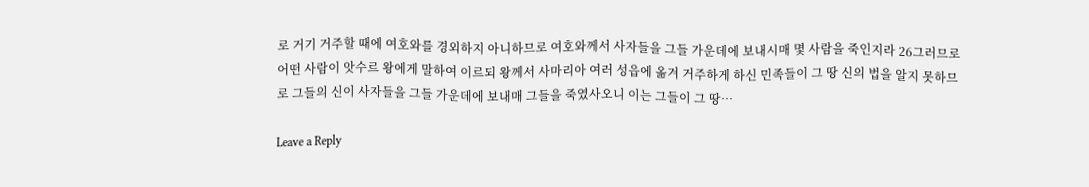로 거기 거주할 때에 여호와를 경외하지 아니하므로 여호와께서 사자들을 그들 가운데에 보내시매 몇 사람을 죽인지라 26그러므로 어떤 사람이 앗수르 왕에게 말하여 이르되 왕께서 사마리아 여러 성읍에 옮겨 거주하게 하신 민족들이 그 땅 신의 법을 알지 못하므로 그들의 신이 사자들을 그들 가운데에 보내매 그들을 죽였사오니 이는 그들이 그 땅…

Leave a Reply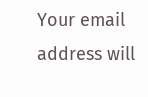Your email address will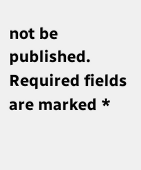not be published. Required fields are marked *